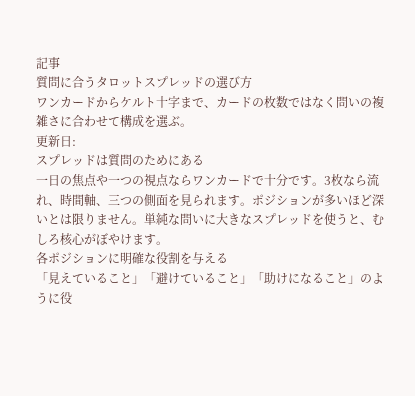記事
質問に合うタロットスプレッドの選び方
ワンカードからケルト十字まで、カードの枚数ではなく問いの複雑さに合わせて構成を選ぶ。
更新日:
スプレッドは質問のためにある
一日の焦点や一つの視点ならワンカードで十分です。3枚なら流れ、時間軸、三つの側面を見られます。ポジションが多いほど深いとは限りません。単純な問いに大きなスプレッドを使うと、むしろ核心がぼやけます。
各ポジションに明確な役割を与える
「見えていること」「避けていること」「助けになること」のように役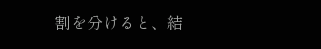割を分けると、結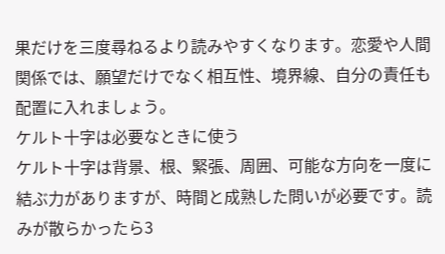果だけを三度尋ねるより読みやすくなります。恋愛や人間関係では、願望だけでなく相互性、境界線、自分の責任も配置に入れましょう。
ケルト十字は必要なときに使う
ケルト十字は背景、根、緊張、周囲、可能な方向を一度に結ぶ力がありますが、時間と成熟した問いが必要です。読みが散らかったら3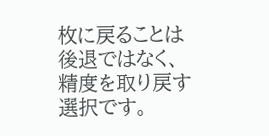枚に戻ることは後退ではなく、精度を取り戻す選択です。